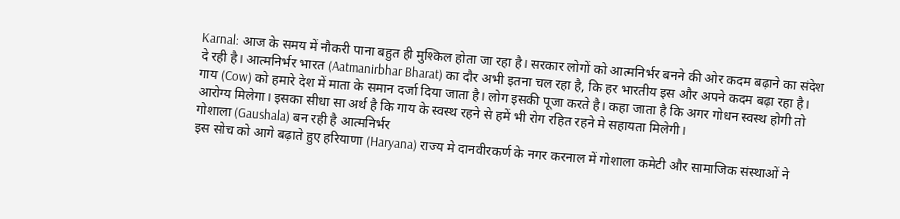Karnal: आज के समय में नौकरी पाना बहुत ही मुश्किल होता जा रहा है। सरकार लोगों को आत्मनिर्भर बनने की ओर कदम बढ़ाने का संदेश दे रही है। आत्मनिर्भर भारत (Aatmanirbhar Bharat) का दौर अभी इतना चल रहा है, कि हर भारतीय इस और अपने कदम बढ़ा रहा है।
गाय (Cow) को हमारे देश में माता के समान दर्जा दिया जाता है। लोग इसकी पूजा करते है। कहा जाता है कि अगर गोधन स्वस्थ होगी तो आरोग्य मिलेगा। इसका सीधा सा अर्थ है कि गाय के स्वस्थ रहने से हमें भी रोग रहित रहने मे सहायता मिलेगी।
गोशाला (Gaushala) बन रही है आत्मनिर्भर
इस सोच को आगे बढ़ाते हुए हरियाणा (Haryana) राज्य मे दानवीरकर्ण के नगर करनाल में गोशाला कमेटी और सामाजिक संस्थाओं ने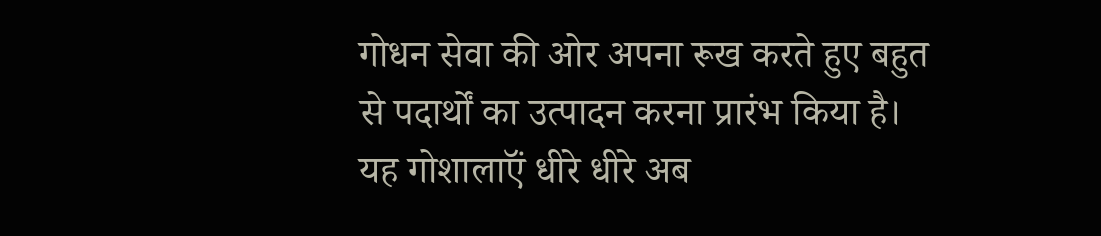गोधन सेवा की ओर अपना रूख करते हुए बहुत से पदार्थों का उत्पादन करना प्रारंभ किया है। यह गोशालाऍं धीरे धीरे अब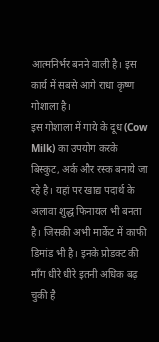आत्मनिर्भर बनने वाली है। इस कार्य में सबसे आगे राधा कृष्ण गोशाला है।
इस गोशाला में गाये के दूध (Cow Milk) का उपयोग करके बिस्कुट, अर्क और रस्क बनाये जा रहे है। यहां पर खाद्य पदार्थ के अलावा शुद्ध फिनायल भी बनता है। जिसकी अभी मार्केट में काफी डिमांड भी है। इनके प्रोडक्ट की मॉंग धीरे धीरे इतनी अधिक बढ़ चुकी है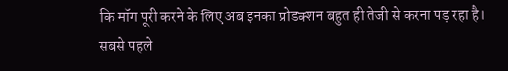कि मॉग पूरी करने के लिए अब इनका प्रोडक्शन बहुत ही तेजी से करना पड़ रहा है।
सबसे पहले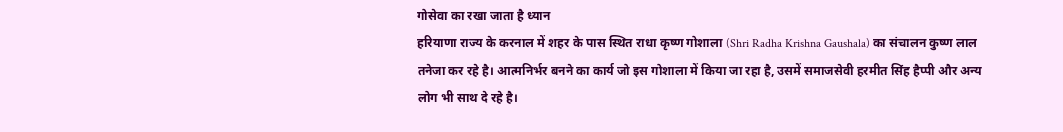गोसेवा का रखा जाता है ध्यान
हरियाणा राज्य के करनाल में शहर के पास स्थित राधा कृष्ण गोशाला (Shri Radha Krishna Gaushala) का संचालन कुष्ण लाल तनेजा कर रहे है। आत्मनिर्भर बनने का कार्य जो इस गोशाला में किया जा रहा है, उसमें समाजसेवी हरमीत सिंह हैप्पी और अन्य लोग भी साथ दे रहे है।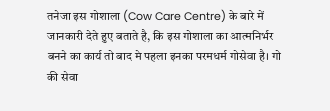तनेजा इस गोशाला (Cow Care Centre) के बारे में जानकारी देते हुए बताते है, कि इस गोशाला का आत्मनिर्भर बनने का कार्य तो बाद मे पहला इनका परमधर्म गोसेवा है। गो की सेवा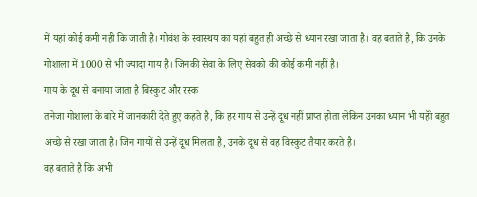में यहां कोई कमी नही कि जाती है। गोवंश के स्वास्थय का यहां बहुत ही अच्छे से ध्यान रखा जाता है। वह बताते है, कि उनके गोशाला में 1000 से भी ज्यादा गाय है। जिनकी सेवा के लिए सेवको की कोई कमी नहीं है।
गाय के दूध से बनाया जाता है बिस्कुट और रस्क
तनेजा गोशाला के बारे में जानकारी देते हुए कहते है, कि हर गाय से उन्हें दूध नहीं प्राप्त होता लेकिन उनका ध्यान भी यहॉं बहुत अच्छे से रखा जाता है। जिन गायों से उन्हें दूध मिलता है, उनके दूध से वह विस्कुट तैयार करते है।
वह बताते है कि अभी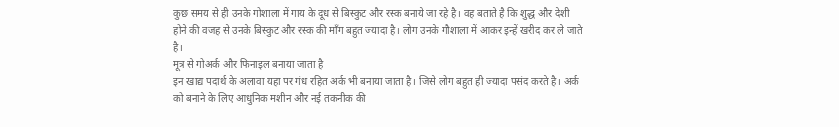कुछ समय से ही उनके गोशाला में गाय के दूध से बिस्कुट और रस्क बनाये जा रहे है। वह बताते है कि शुद्ध और देशी होने की वजह से उनके बिस्कुट और रस्क की मॉंग बहुत ज्यादा है। लोग उनके गौशाला में आकर इन्हें खरीद कर ले जाते है।
मूत्र से गोअर्क और फिनाइल बनाया जाता है
इन खाद्य पदार्थ के अलावा यहा पर गंध रहित अर्क भी बनाया जाता है। जिसे लोग बहुत ही ज्यादा पसंद करते है। अर्क को बनाने के लिए आधुनिक मशीन और नई तकनीक की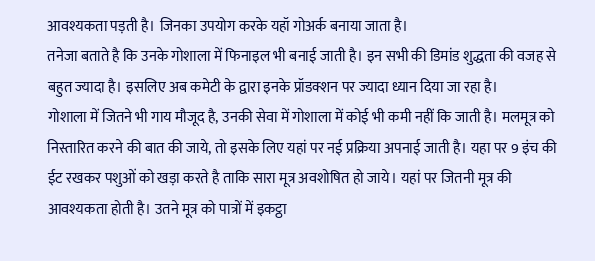आवश्यकता पड़ती है। जिनका उपयोग करके यहॉ गोअर्क बनाया जाता है।
तनेजा बताते है कि उनके गोशाला में फिनाइल भी बनाई जाती है। इन सभी की डिमांड शुद्धता की वजह से बहुत ज्यादा है। इसलिए अब कमेटी के द्वारा इनके प्रॉडक्शन पर ज्यादा ध्यान दिया जा रहा है।
गोशाला में जितने भी गाय मौजूद है, उनकी सेवा में गोशाला में कोई भी कमी नहीं कि जाती है। मलमूत्र को निस्तारित करने की बात की जाये, तो इसके लिए यहां पर नई प्रक्रिया अपनाई जाती है। यहा पर 9 इंच की ईट रखकर पशुओं को खड़ा करते है ताकि सारा मूत्र अवशोषित हो जाये। यहां पर जितनी मूत्र की आवश्यकता होती है। उतने मूत्र को पात्रों में इकट्ठा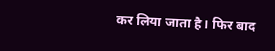कर लिया जाता है। फिर बाद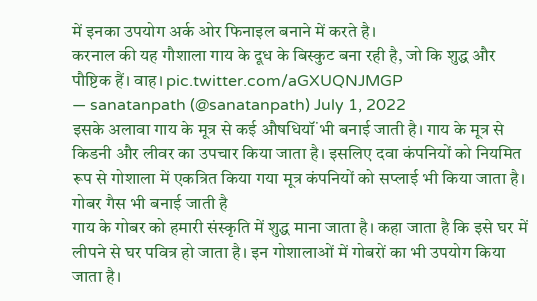में इनका उपयोग अर्क ओर फिनाइल बनाने में करते है।
करनाल की यह गौशाला गाय के दूध के बिस्कुट बना रही है, जो कि शुद्ध और पौष्टिक हैं। वाह। pic.twitter.com/aGXUQNJMGP
— sanatanpath (@sanatanpath) July 1, 2022
इसके अलावा गाय के मूत्र से कई औषधियॉं भी बनाई जाती है। गाय के मूत्र से किडनी और लीवर का उपचार किया जाता है। इसलिए दवा कंपनियों को नियमित रूप से गोशाला में एकत्रित किया गया मूत्र कंपनियों को सप्लाई भी किया जाता है।
गोबर गैस भी बनाई जाती है
गाय के गोबर को हमारी संस्कृति में शुद्ध माना जाता है। कहा जाता है कि इसे घर में लीपने से घर पवित्र हो जाता है। इन गोशालाओं में गोबरों का भी उपयोग किया जाता है।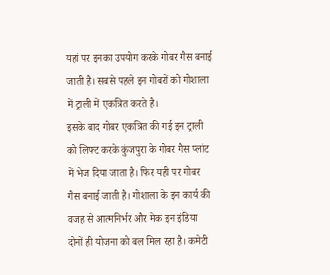यहां पर इनका उपयोग करके गोबर गैस बनाई जाती है। सबसे पहले इन गोबरों को गोशाला में ट्राली में एकत्रित करते है।
इसके बाद गोबर एकत्रित की गई इन ट्राली को लिफ्ट करके कुंजपुरा के गोबर गैस प्लांट में भेज दिया जाता है। फिर यही पर गोबर गैस बनाई जाती है। गोशाला के इन कार्य की वजह से आत्मनिर्भर और मेक इन इंडिया दोनों ही योजना को बल मिल रहा है। कमेटी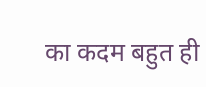का कदम बहुत ही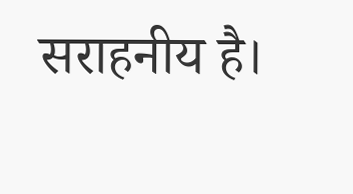सराहनीय है।